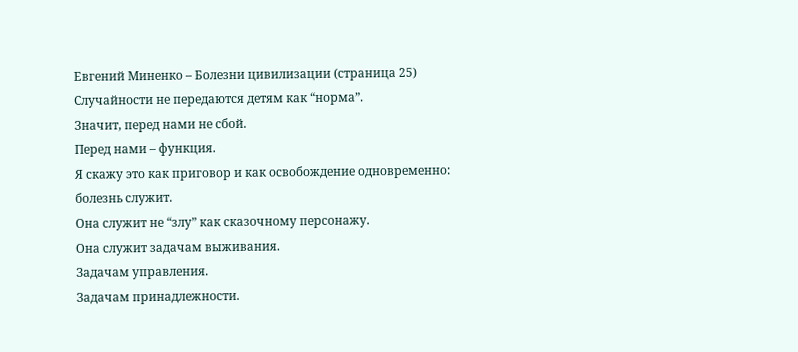Евгений Миненко – Болезни цивилизации (страница 25)
Случайности не передаются детям как “норма”.
Значит, перед нами не сбой.
Перед нами – функция.
Я скажу это как приговор и как освобождение одновременно:
болезнь служит.
Она служит не “злу” как сказочному персонажу.
Она служит задачам выживания.
Задачам управления.
Задачам принадлежности.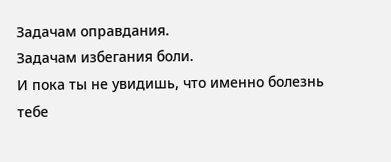Задачам оправдания.
Задачам избегания боли.
И пока ты не увидишь, что именно болезнь тебе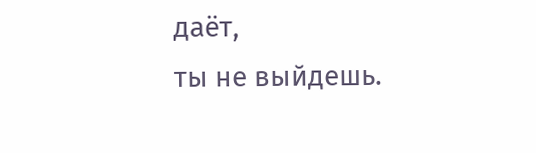даёт,
ты не выйдешь.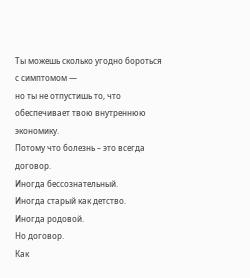Ты можешь сколько угодно бороться с симптомом —
но ты не отпустишь то, что обеспечивает твою внутреннюю экономику.
Потому что болезнь – это всегда договор.
Иногда бессознательный.
Иногда старый как детство.
Иногда родовой.
Но договор.
Как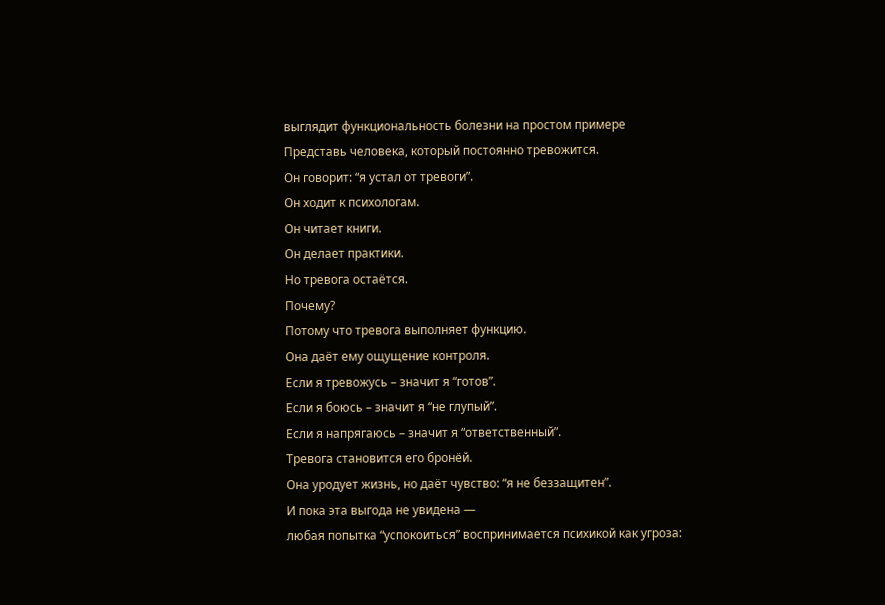выглядит функциональность болезни на простом примере
Представь человека, который постоянно тревожится.
Он говорит: “я устал от тревоги”.
Он ходит к психологам.
Он читает книги.
Он делает практики.
Но тревога остаётся.
Почему?
Потому что тревога выполняет функцию.
Она даёт ему ощущение контроля.
Если я тревожусь – значит я “готов”.
Если я боюсь – значит я “не глупый”.
Если я напрягаюсь – значит я “ответственный”.
Тревога становится его бронёй.
Она уродует жизнь, но даёт чувство: “я не беззащитен”.
И пока эта выгода не увидена —
любая попытка “успокоиться” воспринимается психикой как угроза: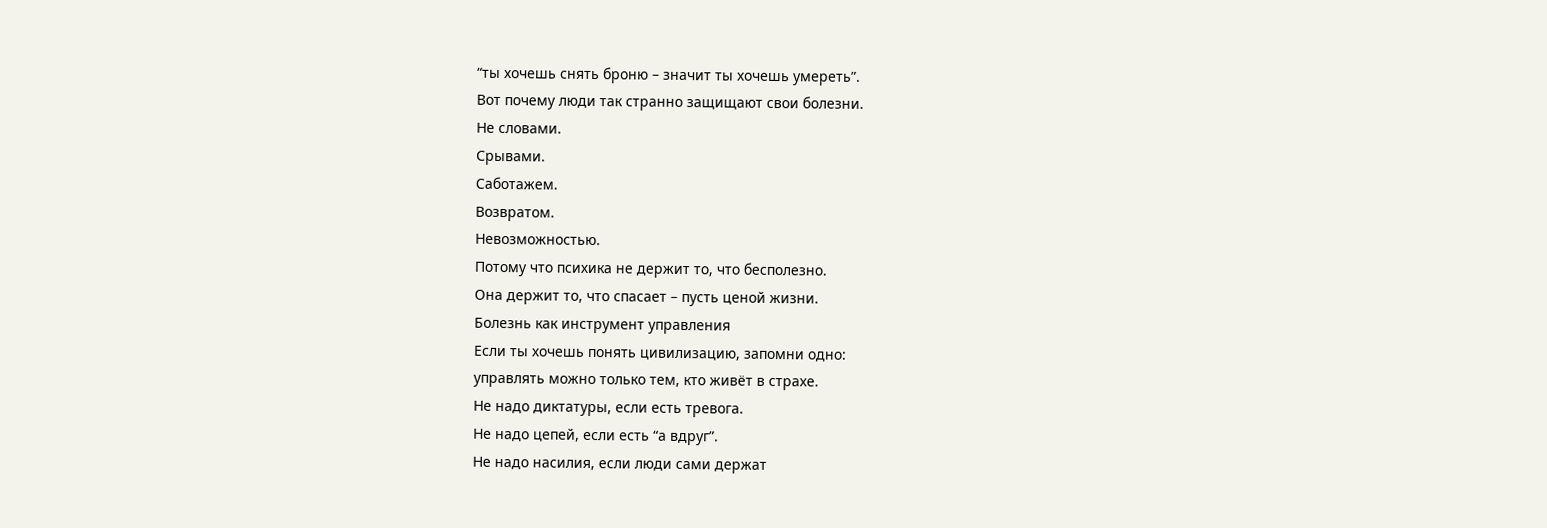“ты хочешь снять броню – значит ты хочешь умереть”.
Вот почему люди так странно защищают свои болезни.
Не словами.
Срывами.
Саботажем.
Возвратом.
Невозможностью.
Потому что психика не держит то, что бесполезно.
Она держит то, что спасает – пусть ценой жизни.
Болезнь как инструмент управления
Если ты хочешь понять цивилизацию, запомни одно:
управлять можно только тем, кто живёт в страхе.
Не надо диктатуры, если есть тревога.
Не надо цепей, если есть “а вдруг”.
Не надо насилия, если люди сами держат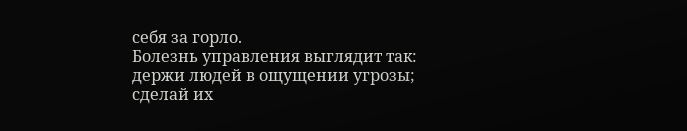себя за горло.
Болезнь управления выглядит так:
держи людей в ощущении угрозы;
сделай их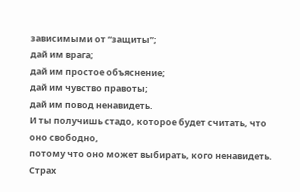зависимыми от “защиты”;
дай им врага;
дай им простое объяснение;
дай им чувство правоты;
дай им повод ненавидеть.
И ты получишь стадо, которое будет считать, что оно свободно,
потому что оно может выбирать, кого ненавидеть.
Страх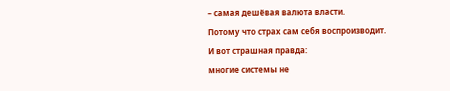– самая дешёвая валюта власти.
Потому что страх сам себя воспроизводит.
И вот страшная правда:
многие системы не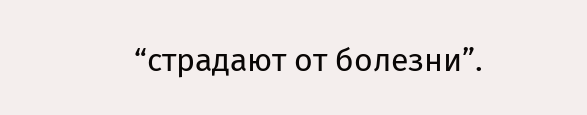“страдают от болезни”.